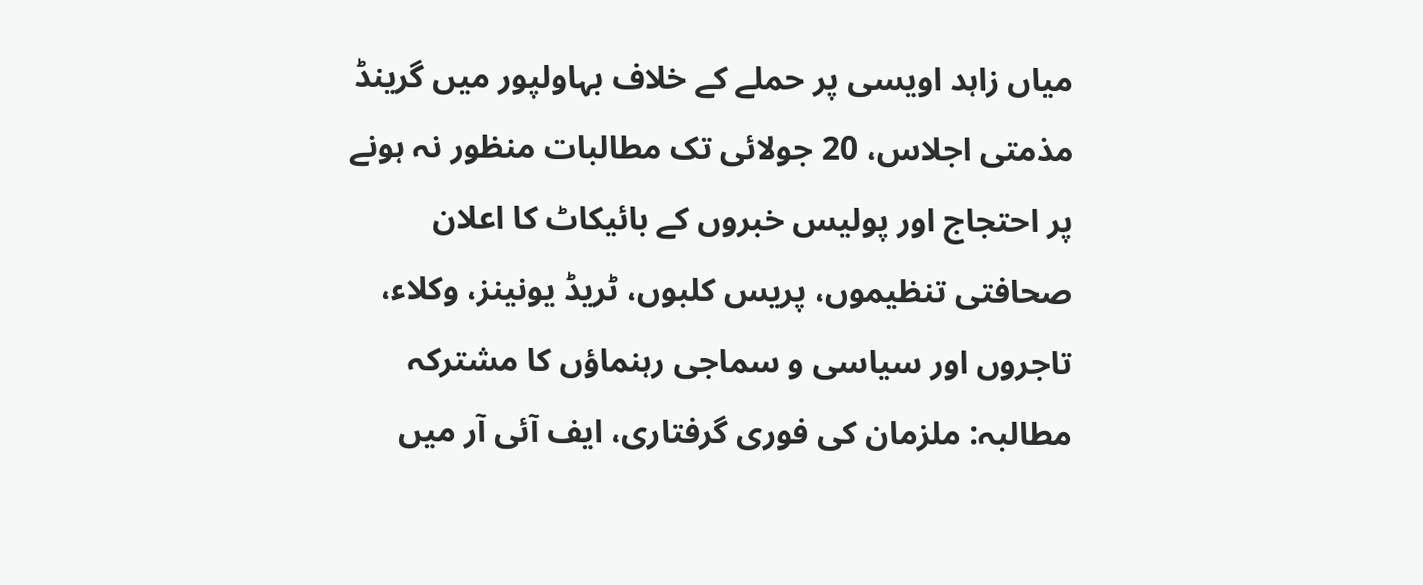میاں زاہد اویسی پر حملے کے خلاف بہاولپور میں گرینڈ مذمتی اجلاس، 20 جولائی تک مطالبات منظور نہ ہونے پر احتجاج اور پولیس خبروں کے بائیکاٹ کا اعلان
صحافتی تنظیموں، پریس کلبوں، ٹریڈ یونینز، وکلاء، تاجروں اور سیاسی و سماجی رہنماؤں کا مشترکہ مطالبہ: ملزمان کی فوری گرفتاری، ایف آئی آر میں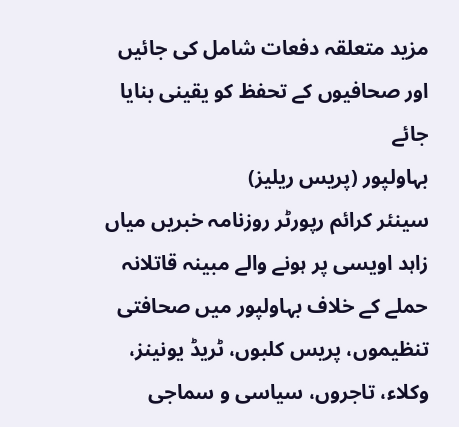مزید متعلقہ دفعات شامل کی جائیں اور صحافیوں کے تحفظ کو یقینی بنایا جائے
بہاولپور (پریس ریلیز)
سینئر کرائم رپورٹر روزنامہ خبریں میاں زاہد اویسی پر ہونے والے مبینہ قاتلانہ حملے کے خلاف بہاولپور میں صحافتی تنظیموں، پریس کلبوں، ٹریڈ یونینز، وکلاء، تاجروں، سیاسی و سماجی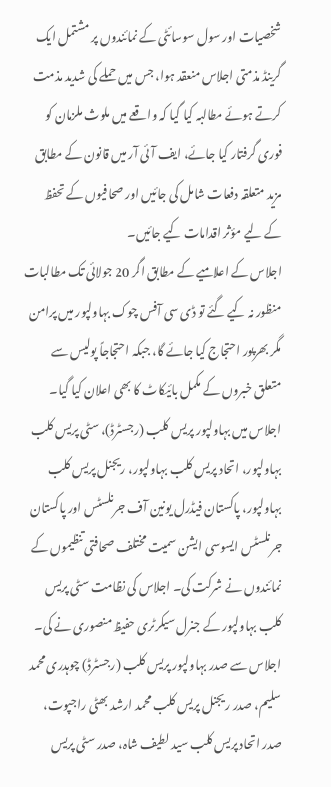شخصیات اور سول سوسائٹی کے نمائندوں پر مشتمل ایک گرینڈ مذمتی اجلاس منعقد ہوا، جس میں حملے کی شدید مذمت کرتے ہوئے مطالبہ کیا گیا کہ واقعے میں ملوث ملزمان کو فوری گرفتار کیا جائے، ایف آئی آر میں قانون کے مطابق مزید متعلقہ دفعات شامل کی جائیں اور صحافیوں کے تحفظ کے لیے مؤثر اقدامات کیے جائیں۔
اجلاس کے اعلامیے کے مطابق اگر 20 جولائی تک مطالبات منظور نہ کیے گئے تو ڈی سی آفس چوک بہاولپور میں پرامن مگر بھرپور احتجاج کیا جائے گا، جبکہ احتجاجاً پولیس سے متعلق خبروں کے مکمل بائیکاٹ کا بھی اعلان کیا گیا۔
اجلاس میں بہاولپور پریس کلب (رجسٹرڈ)، سٹی پریس کلب بہاولپور، اتحاد پریس کلب بہاولپور، ریجنل پریس کلب بہاولپور، پاکستان فیڈرل یونین آف جرنلسٹس اور پاکستان جرنلسٹس ایسوسی ایشن سمیت مختلف صحافتی تنظیموں کے نمائندوں نے شرکت کی۔ اجلاس کی نظامت سٹی پریس کلب بہاولپور کے جنرل سیکرٹری حفیظ منصوری نے کی۔
اجلاس سے صدر بہاولپور پریس کلب (رجسٹرڈ) چوہدری محمد سلیم، صدر ریجنل پریس کلب محمد ارشد بھٹی راجپوت، صدر اتحاد پریس کلب سید لطیف شاہ، صدر سٹی پریس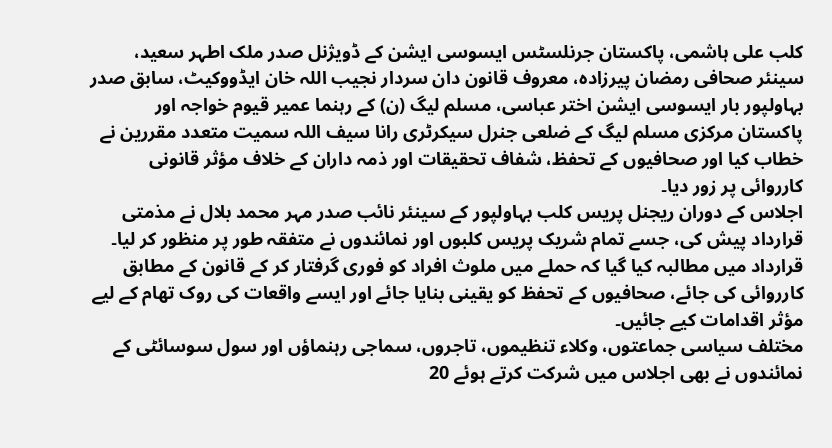کلب علی ہاشمی، پاکستان جرنلسٹس ایسوسی ایشن کے ڈویژنل صدر ملک اطہر سعید، سینئر صحافی رمضان پیرزادہ، معروف قانون دان سردار نجیب اللہ خان ایڈووکیٹ، سابق صدر بہاولپور بار ایسوسی ایشن اختر عباسی، مسلم لیگ (ن) کے رہنما عمیر قیوم خواجہ اور پاکستان مرکزی مسلم لیگ کے ضلعی جنرل سیکرٹری رانا سیف اللہ سمیت متعدد مقررین نے خطاب کیا اور صحافیوں کے تحفظ، شفاف تحقیقات اور ذمہ داران کے خلاف مؤثر قانونی کارروائی پر زور دیا۔
اجلاس کے دوران ریجنل پریس کلب بہاولپور کے سینئر نائب صدر مہر محمد بلال نے مذمتی قرارداد پیش کی، جسے تمام شریک پریس کلبوں اور نمائندوں نے متفقہ طور پر منظور کر لیا۔ قرارداد میں مطالبہ کیا گیا کہ حملے میں ملوث افراد کو فوری گرفتار کر کے قانون کے مطابق کارروائی کی جائے، صحافیوں کے تحفظ کو یقینی بنایا جائے اور ایسے واقعات کی روک تھام کے لیے مؤثر اقدامات کیے جائیں۔
مختلف سیاسی جماعتوں، وکلاء تنظیموں، تاجروں، سماجی رہنماؤں اور سول سوسائٹی کے نمائندوں نے بھی اجلاس میں شرکت کرتے ہوئے 20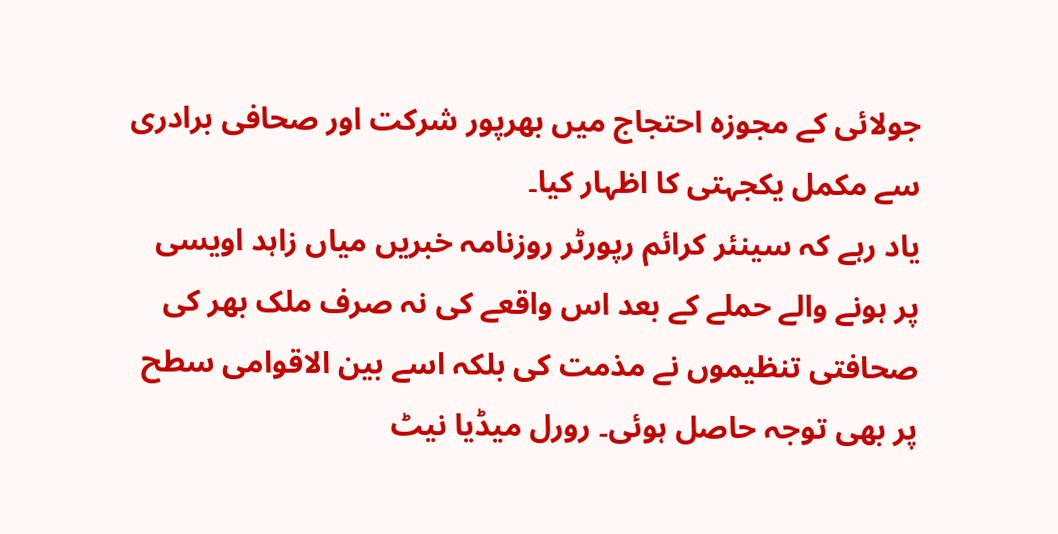جولائی کے مجوزہ احتجاج میں بھرپور شرکت اور صحافی برادری سے مکمل یکجہتی کا اظہار کیا۔
یاد رہے کہ سینئر کرائم رپورٹر روزنامہ خبریں میاں زاہد اویسی پر ہونے والے حملے کے بعد اس واقعے کی نہ صرف ملک بھر کی صحافتی تنظیموں نے مذمت کی بلکہ اسے بین الاقوامی سطح پر بھی توجہ حاصل ہوئی۔ رورل میڈیا نیٹ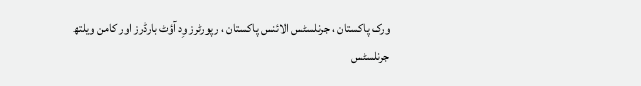ورک پاکستان ، جرنلسٹس الائنس پاکستان ، رپورٹرز وِد آؤٹ بارڈرز اور کامن ویلتھ جرنلسٹس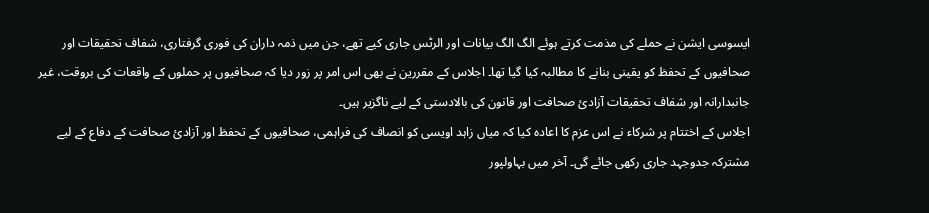ایسوسی ایشن نے حملے کی مذمت کرتے ہوئے الگ الگ بیانات اور الرٹس جاری کیے تھے، جن میں ذمہ داران کی فوری گرفتاری، شفاف تحقیقات اور صحافیوں کے تحفظ کو یقینی بنانے کا مطالبہ کیا گیا تھا۔ اجلاس کے مقررین نے بھی اس امر پر زور دیا کہ صحافیوں پر حملوں کے واقعات کی بروقت، غیر جانبدارانہ اور شفاف تحقیقات آزادیٔ صحافت اور قانون کی بالادستی کے لیے ناگزیر ہیں۔
اجلاس کے اختتام پر شرکاء نے اس عزم کا اعادہ کیا کہ میاں زاہد اویسی کو انصاف کی فراہمی، صحافیوں کے تحفظ اور آزادیٔ صحافت کے دفاع کے لیے مشترکہ جدوجہد جاری رکھی جائے گی۔ آخر میں بہاولپور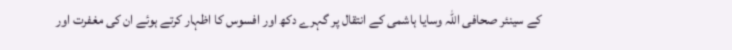کے سینئر صحافی اللہ وسایا ہاشمی کے انتقال پر گہرے دکھ اور افسوس کا اظہار کرتے ہوئے ان کی مغفرت اور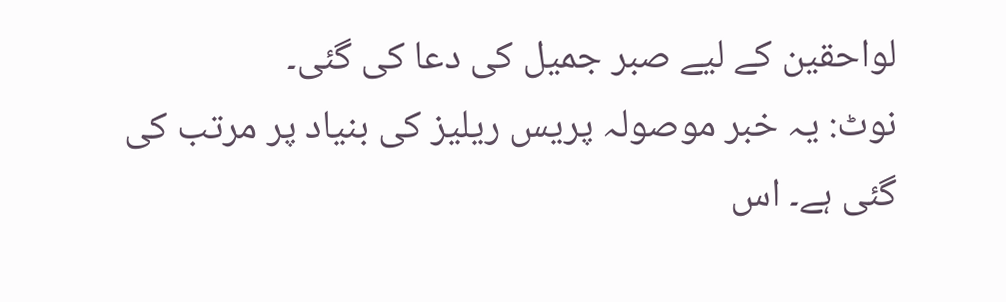لواحقین کے لیے صبر جمیل کی دعا کی گئی۔
نوٹ: یہ خبر موصولہ پریس ریلیز کی بنیاد پر مرتب کی گئی ہے۔ اس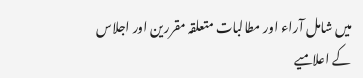میں شامل آراء اور مطالبات متعلقہ مقررین اور اجلاس کے اعلامیے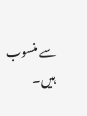سے منسوب ہیں۔